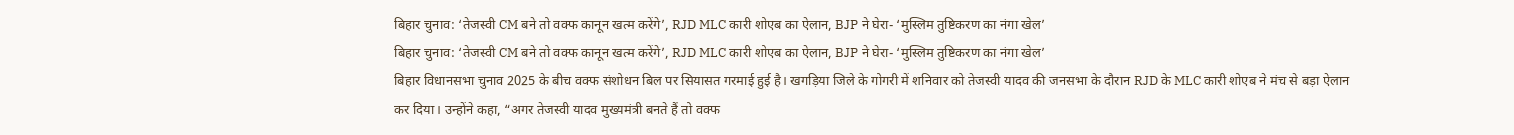बिहार चुनाव: ‘तेजस्वी CM बने तो वक्फ कानून खत्म करेंगे’, RJD MLC कारी शोएब का ऐलान, BJP ने घेरा- ‘मुस्लिम तुष्टिकरण का नंगा खेल’
बिहार चुनाव: ‘तेजस्वी CM बने तो वक्फ कानून खत्म करेंगे’, RJD MLC कारी शोएब का ऐलान, BJP ने घेरा- ‘मुस्लिम तुष्टिकरण का नंगा खेल’
बिहार विधानसभा चुनाव 2025 के बीच वक्फ संशोधन बिल पर सियासत गरमाई हुई है। खगड़िया जिले के गोगरी में शनिवार को तेजस्वी यादव की जनसभा के दौरान RJD के MLC कारी शोएब ने मंच से बड़ा ऐलान कर दिया। उन्होंने कहा, “अगर तेजस्वी यादव मुख्यमंत्री बनते हैं तो वक्फ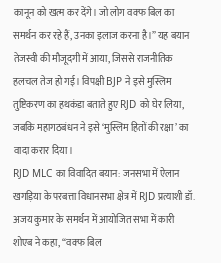कानून को खत्म कर देंगे। जो लोग वक्फ बिल का समर्थन कर रहे हैं, उनका इलाज करना है।” यह बयान तेजस्वी की मौजूदगी में आया, जिससे राजनीतिक हलचल तेज हो गई। विपक्षी BJP ने इसे मुस्लिम तुष्टिकरण का हथकंडा बताते हुए RJD को घेर लिया, जबकि महागठबंधन ने इसे ‘मुस्लिम हितों की रक्षा’ का वादा करार दिया।
RJD MLC का विवादित बयान: जनसभा में ऐलान
खगड़िया के परबत्ता विधानसभा क्षेत्र में RJD प्रत्याशी डॉ. अजय कुमार के समर्थन में आयोजित सभा में कारी शोएब ने कहा, “वक्फ बिल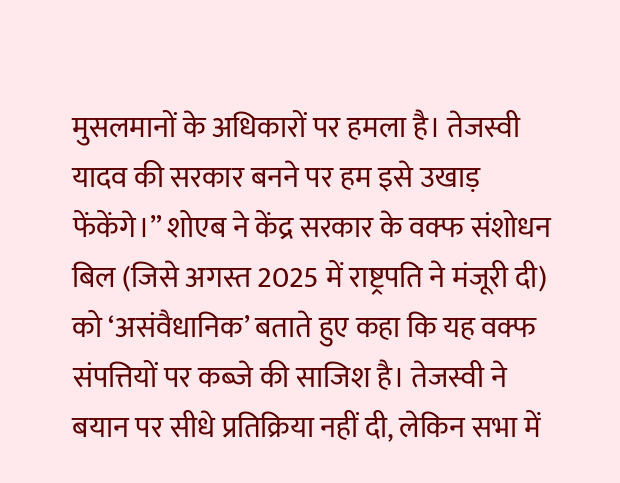मुसलमानों के अधिकारों पर हमला है। तेजस्वी यादव की सरकार बनने पर हम इसे उखाड़ फेंकेंगे।” शोएब ने केंद्र सरकार के वक्फ संशोधन बिल (जिसे अगस्त 2025 में राष्ट्रपति ने मंजूरी दी) को ‘असंवैधानिक’ बताते हुए कहा कि यह वक्फ संपत्तियों पर कब्जे की साजिश है। तेजस्वी ने बयान पर सीधे प्रतिक्रिया नहीं दी, लेकिन सभा में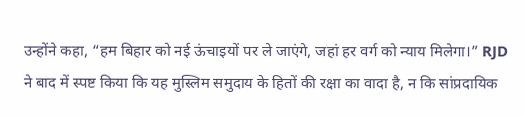उन्होंने कहा, “हम बिहार को नई ऊंचाइयों पर ले जाएंगे, जहां हर वर्ग को न्याय मिलेगा।” RJD ने बाद में स्पष्ट किया कि यह मुस्लिम समुदाय के हितों की रक्षा का वादा है, न कि सांप्रदायिक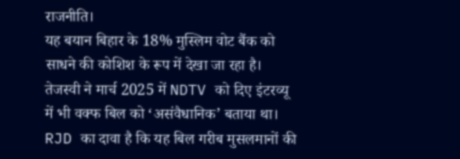राजनीति।
यह बयान बिहार के 18% मुस्लिम वोट बैंक को साधने की कोशिश के रूप में देखा जा रहा है। तेजस्वी ने मार्च 2025 में NDTV को दिए इंटरव्यू में भी वक्फ बिल को ‘असंवैधानिक’ बताया था। RJD का दावा है कि यह बिल गरीब मुसलमानों की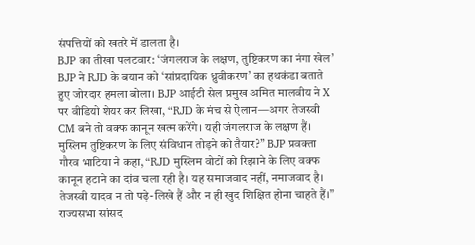संपत्तियों को खतरे में डालता है।
BJP का तीखा पलटवार: ‘जंगलराज के लक्षण, तुष्टिकरण का नंगा खेल’
BJP ने RJD के बयान को ‘सांप्रदायिक ध्रुवीकरण’ का हथकंडा बताते हुए जोरदार हमला बोला। BJP आईटी सेल प्रमुख अमित मालवीय ने X पर वीडियो शेयर कर लिखा, “RJD के मंच से ऐलान—अगर तेजस्वी CM बने तो वक्फ कानून खत्म करेंगे। यही जंगलराज के लक्षण हैं। मुस्लिम तुष्टिकरण के लिए संविधान तोड़ने को तैयार?” BJP प्रवक्ता गौरव भाटिया ने कहा, “RJD मुस्लिम वोटों को रिझाने के लिए वक्फ कानून हटाने का दांव चला रही है। यह समाजवाद नहीं, नमाजवाद है। तेजस्वी यादव न तो पढ़े-लिखे हैं और न ही खुद शिक्षित होना चाहते हैं।”
राज्यसभा सांसद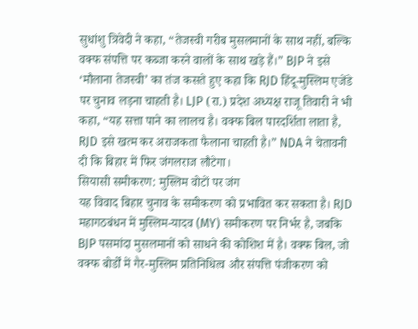सुधांशु त्रिवेदी ने कहा, “तेजस्वी गरीब मुसलमानों के साथ नहीं, बल्कि वक्फ संपत्ति पर कब्जा करने वालों के साथ खड़े हैं।” BJP ने इसे ‘मौलाना तेजस्वी’ का तंज कसते हुए कहा कि RJD हिंदू-मुस्लिम एजेंडे पर चुनाव लड़ना चाहती है। LJP (रा.) प्रदेश अध्यक्ष राजू तिवारी ने भी कहा, “यह सत्ता पाने का लालच है। वक्फ बिल पारदर्शिता लाता है, RJD इसे खत्म कर अराजकता फैलाना चाहती है।” NDA ने चेतावनी दी कि बिहार में फिर जंगलराज लौटेगा।
सियासी समीकरण: मुस्लिम वोटों पर जंग
यह विवाद बिहार चुनाव के समीकरण को प्रभावित कर सकता है। RJD महागठबंधन में मुस्लिम-यादव (MY) समीकरण पर निर्भर है, जबकि BJP पसमांदा मुसलमानों को साधने की कोशिश में है। वक्फ बिल, जो वक्फ बोर्डों में गैर-मुस्लिम प्रतिनिधित्व और संपत्ति पंजीकरण को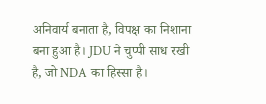अनिवार्य बनाता है, विपक्ष का निशाना बना हुआ है। JDU ने चुप्पी साध रखी है, जो NDA का हिस्सा है।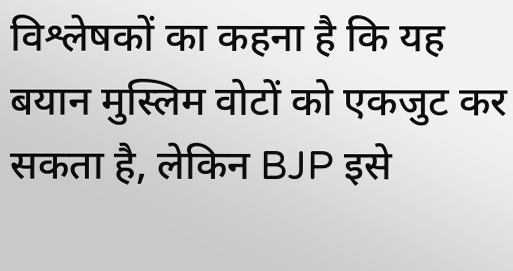विश्लेषकों का कहना है कि यह बयान मुस्लिम वोटों को एकजुट कर सकता है, लेकिन BJP इसे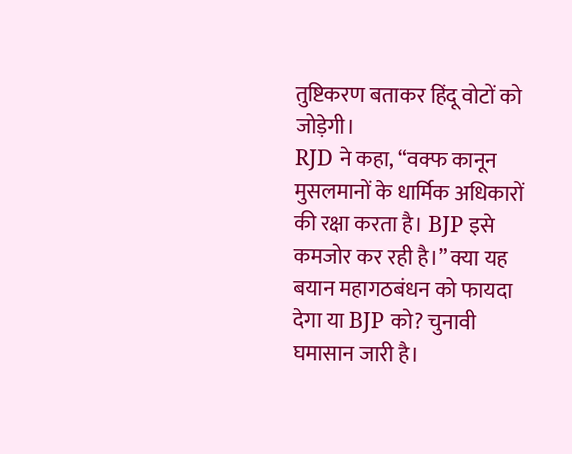तुष्टिकरण बताकर हिंदू वोटों को जोड़ेगी।
RJD ने कहा, “वक्फ कानून मुसलमानों के धार्मिक अधिकारों की रक्षा करता है। BJP इसे कमजोर कर रही है।” क्या यह बयान महागठबंधन को फायदा देगा या BJP को? चुनावी घमासान जारी है।